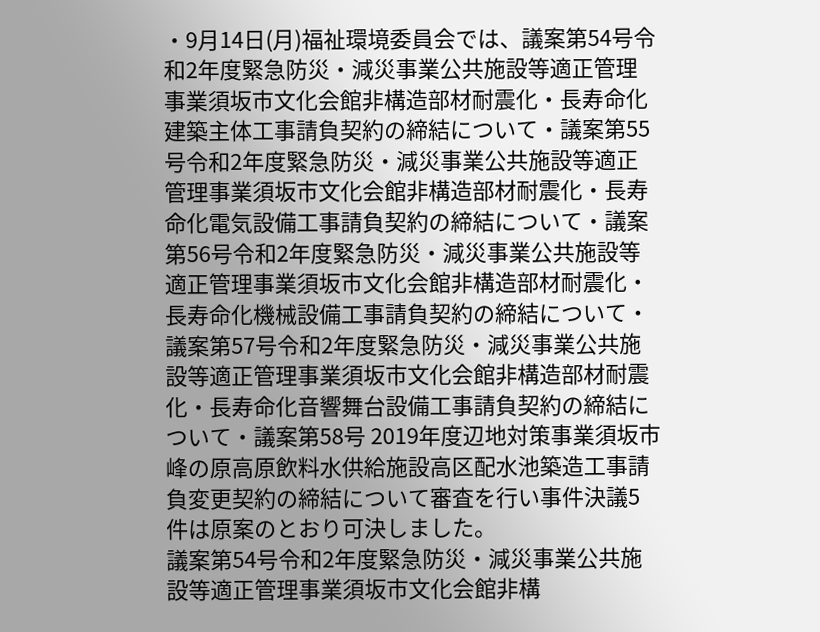・9月14日(月)福祉環境委員会では、議案第54号令和2年度緊急防災・減災事業公共施設等適正管理事業須坂市文化会館非構造部材耐震化・長寿命化建築主体工事請負契約の締結について・議案第55号令和2年度緊急防災・減災事業公共施設等適正管理事業須坂市文化会館非構造部材耐震化・長寿命化電気設備工事請負契約の締結について・議案第56号令和2年度緊急防災・減災事業公共施設等適正管理事業須坂市文化会館非構造部材耐震化・長寿命化機械設備工事請負契約の締結について・議案第57号令和2年度緊急防災・減災事業公共施設等適正管理事業須坂市文化会館非構造部材耐震化・長寿命化音響舞台設備工事請負契約の締結について・議案第58号 2019年度辺地対策事業須坂市峰の原高原飲料水供給施設高区配水池築造工事請負変更契約の締結について審査を行い事件決議5件は原案のとおり可決しました。
議案第54号令和2年度緊急防災・減災事業公共施設等適正管理事業須坂市文化会館非構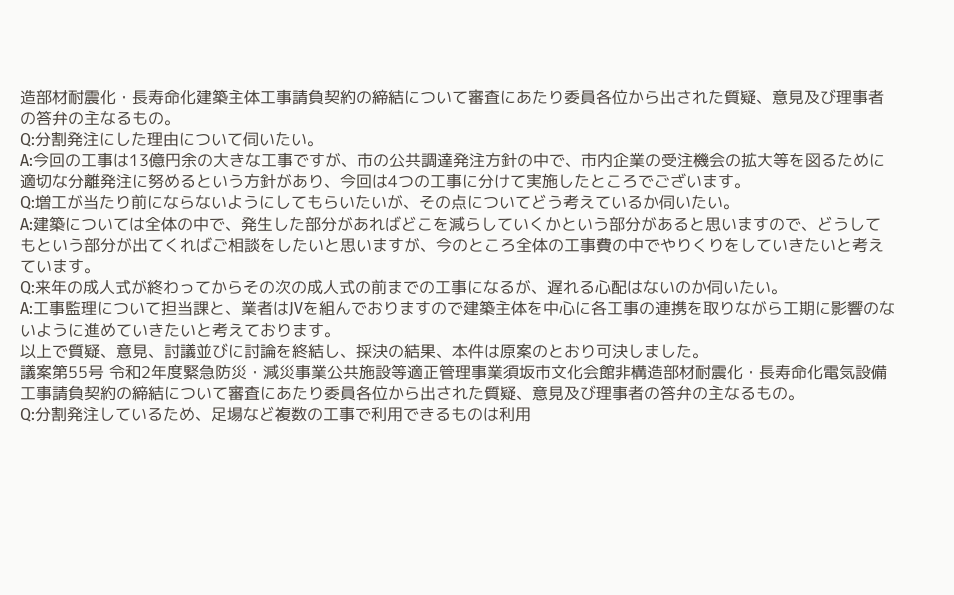造部材耐震化・長寿命化建築主体工事請負契約の締結について審査にあたり委員各位から出された質疑、意見及び理事者の答弁の主なるもの。
Q:分割発注にした理由について伺いたい。
A:今回の工事は13億円余の大きな工事ですが、市の公共調達発注方針の中で、市内企業の受注機会の拡大等を図るために適切な分離発注に努めるという方針があり、今回は4つの工事に分けて実施したところでございます。
Q:増工が当たり前にならないようにしてもらいたいが、その点についてどう考えているか伺いたい。
A:建築については全体の中で、発生した部分があればどこを減らしていくかという部分があると思いますので、どうしてもという部分が出てくればご相談をしたいと思いますが、今のところ全体の工事費の中でやりくりをしていきたいと考えています。
Q:来年の成人式が終わってからその次の成人式の前までの工事になるが、遅れる心配はないのか伺いたい。
A:工事監理について担当課と、業者はJVを組んでおりますので建築主体を中心に各工事の連携を取りながら工期に影響のないように進めていきたいと考えております。
以上で質疑、意見、討議並びに討論を終結し、採決の結果、本件は原案のとおり可決しました。
議案第55号 令和2年度緊急防災・減災事業公共施設等適正管理事業須坂市文化会館非構造部材耐震化・長寿命化電気設備工事請負契約の締結について審査にあたり委員各位から出された質疑、意見及び理事者の答弁の主なるもの。
Q:分割発注しているため、足場など複数の工事で利用できるものは利用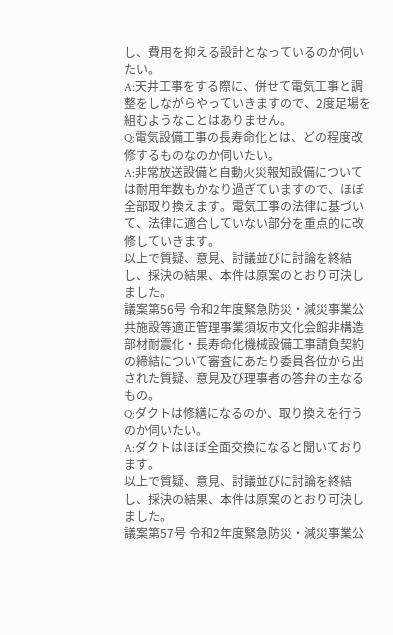し、費用を抑える設計となっているのか伺いたい。
A:天井工事をする際に、併せて電気工事と調整をしながらやっていきますので、2度足場を組むようなことはありません。
Q:電気設備工事の長寿命化とは、どの程度改修するものなのか伺いたい。
A:非常放送設備と自動火災報知設備については耐用年数もかなり過ぎていますので、ほぼ全部取り換えます。電気工事の法律に基づいて、法律に適合していない部分を重点的に改修していきます。
以上で質疑、意見、討議並びに討論を終結し、採決の結果、本件は原案のとおり可決しました。
議案第56号 令和2年度緊急防災・減災事業公共施設等適正管理事業須坂市文化会館非構造部材耐震化・長寿命化機械設備工事請負契約の締結について審査にあたり委員各位から出された質疑、意見及び理事者の答弁の主なるもの。
Q:ダクトは修繕になるのか、取り換えを行うのか伺いたい。
A:ダクトはほぼ全面交換になると聞いております。
以上で質疑、意見、討議並びに討論を終結し、採決の結果、本件は原案のとおり可決しました。
議案第57号 令和2年度緊急防災・減災事業公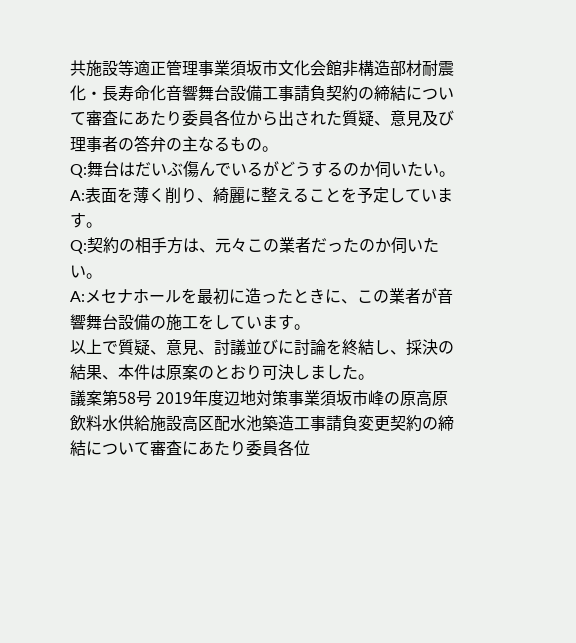共施設等適正管理事業須坂市文化会館非構造部材耐震化・長寿命化音響舞台設備工事請負契約の締結について審査にあたり委員各位から出された質疑、意見及び理事者の答弁の主なるもの。
Q:舞台はだいぶ傷んでいるがどうするのか伺いたい。
A:表面を薄く削り、綺麗に整えることを予定しています。
Q:契約の相手方は、元々この業者だったのか伺いたい。
A:メセナホールを最初に造ったときに、この業者が音響舞台設備の施工をしています。
以上で質疑、意見、討議並びに討論を終結し、採決の結果、本件は原案のとおり可決しました。
議案第58号 2019年度辺地対策事業須坂市峰の原高原飲料水供給施設高区配水池築造工事請負変更契約の締結について審査にあたり委員各位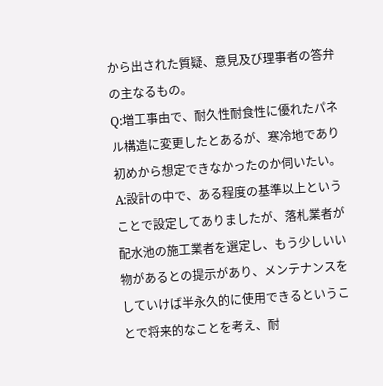から出された質疑、意見及び理事者の答弁の主なるもの。
Q:増工事由で、耐久性耐食性に優れたパネル構造に変更したとあるが、寒冷地であり初めから想定できなかったのか伺いたい。
A:設計の中で、ある程度の基準以上ということで設定してありましたが、落札業者が配水池の施工業者を選定し、もう少しいい物があるとの提示があり、メンテナンスをしていけば半永久的に使用できるということで将来的なことを考え、耐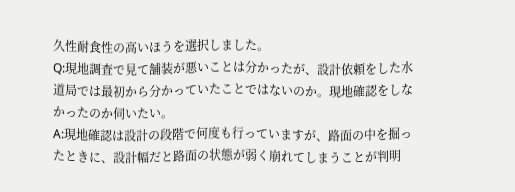久性耐食性の高いほうを選択しました。
Q:現地調査で見て舗装が悪いことは分かったが、設計依頼をした水道局では最初から分かっていたことではないのか。現地確認をしなかったのか伺いたい。
A:現地確認は設計の段階で何度も行っていますが、路面の中を掘ったときに、設計幅だと路面の状態が弱く崩れてしまうことが判明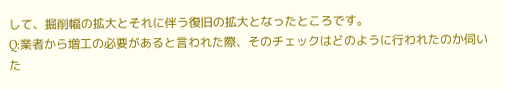して、掘削幅の拡大とそれに伴う復旧の拡大となったところです。
Q:業者から増工の必要があると言われた際、そのチェックはどのように行われたのか伺いた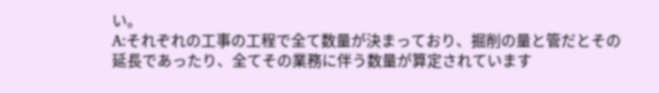い。
A:それぞれの工事の工程で全て数量が決まっており、掘削の量と管だとその延長であったり、全てその業務に伴う数量が算定されています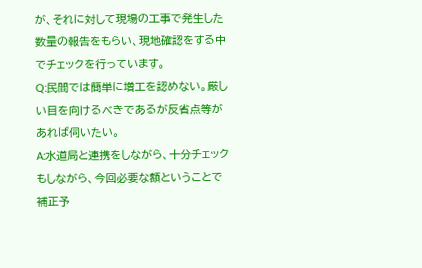が、それに対して現場の工事で発生した数量の報告をもらい、現地確認をする中でチェックを行っています。
Q:民間では簡単に増工を認めない。厳しい目を向けるべきであるが反省点等があれば伺いたい。
A:水道局と連携をしながら、十分チェックもしながら、今回必要な額ということで補正予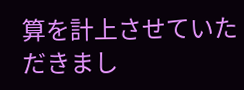算を計上させていただきまし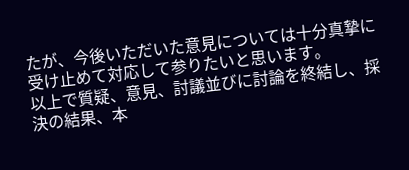たが、今後いただいた意見については十分真摯に受け止めて対応して参りたいと思います。
以上で質疑、意見、討議並びに討論を終結し、採決の結果、本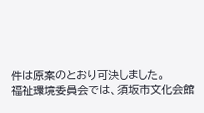件は原案のとおり可決しました。
福祉環境委員会では、須坂市文化会館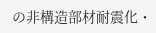の非構造部材耐震化・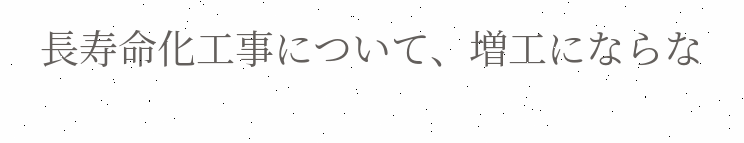長寿命化工事について、増工にならな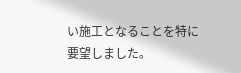い施工となることを特に要望しました。